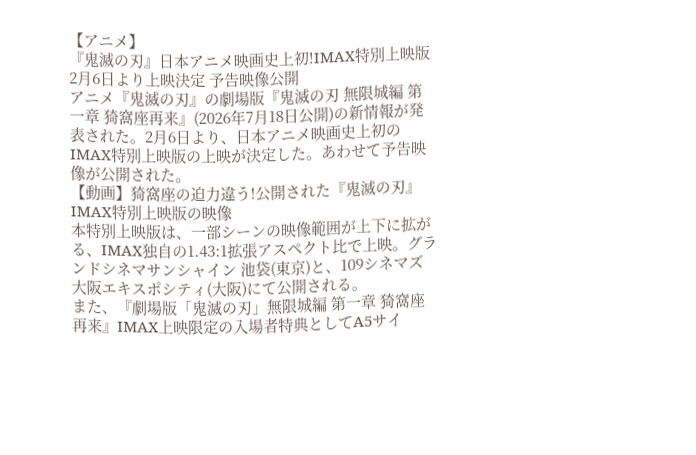【アニメ】
『鬼滅の刃』日本アニメ映画史上初!IMAX特別上映版2月6日より上映決定 予告映像公開
アニメ『鬼滅の刃』の劇場版『鬼滅の刃 無限城編 第一章 猗窩座再来』(2026年7月18日公開)の新情報が発表された。2月6日より、日本アニメ映画史上初のIMAX特別上映版の上映が決定した。あわせて予告映像が公開された。
【動画】猗窩座の迫力違う!公開された『鬼滅の刃』IMAX特別上映版の映像
本特別上映版は、一部シーンの映像範囲が上下に拡がる、IMAX独自の1.43:1拡張アスペクト比で上映。グランドシネマサンシャイン 池袋(東京)と、109シネマズ大阪エキスポシティ(大阪)にて公開される。
また、『劇場版「鬼滅の刃」無限城編 第一章 猗窩座再来』IMAX上映限定の入場者特典としてA5サイ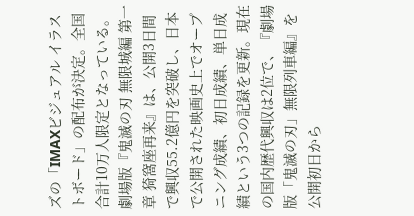ズの「IMAXビジュアル イラストボード」の配布が決定。全国合計10万人限定となっている。
劇場版『鬼滅の刃 無限城編 第一章 猗窩座再来』は、公開3日間で興収55.2億円を突破し、日本で公開された映画史上でオープニング成績、初日成績、単日成績という3つの記録を更新。現在の国内歴代興収は2位で、『劇場版「鬼滅の刃」無限列車編』を公開初日から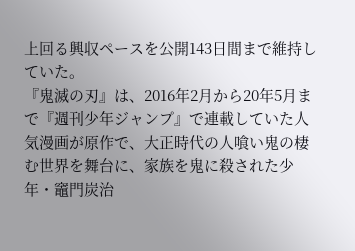上回る興収ペースを公開143日間まで維持していた。
『鬼滅の刃』は、2016年2月から20年5月まで『週刊少年ジャンプ』で連載していた人気漫画が原作で、大正時代の人喰い鬼の棲む世界を舞台に、家族を鬼に殺された少年・竈門炭治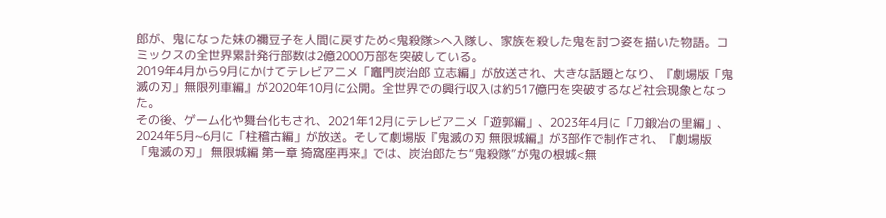郎が、鬼になった妹の禰豆子を人間に戻すため<鬼殺隊>へ入隊し、家族を殺した鬼を討つ姿を描いた物語。コミックスの全世界累計発行部数は2億2000万部を突破している。
2019年4月から9月にかけてテレビアニメ「竈門炭治郎 立志編」が放送され、大きな話題となり、『劇場版「鬼滅の刃」無限列車編』が2020年10月に公開。全世界での興行収入は約517億円を突破するなど社会現象となった。
その後、ゲーム化や舞台化もされ、2021年12月にテレビアニメ「遊郭編」、2023年4月に「刀鍛冶の里編」、2024年5月~6月に「柱稽古編」が放送。そして劇場版『鬼滅の刃 無限城編』が3部作で制作され、『劇場版「鬼滅の刃」 無限城編 第一章 猗窩座再来』では、炭治郎たち“鬼殺隊”が鬼の根城<無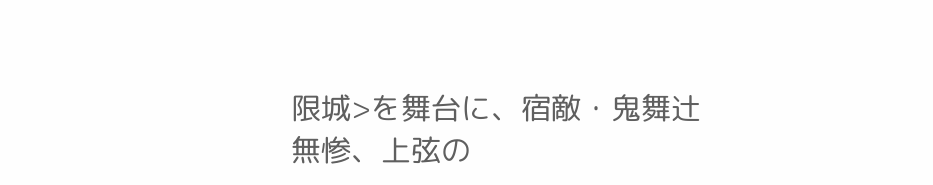限城>を舞台に、宿敵・鬼舞辻無惨、上弦の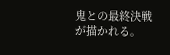鬼との最終決戦が描かれる。